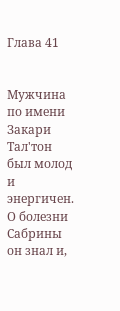Глава 41


Мужчина по имени Закари Тал'тон был молод и энергичен. О болезни Сабрины он знал и,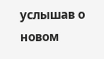услышав о новом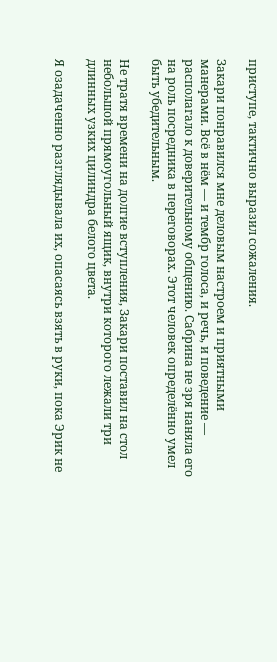приступе, тактично выразил сожаления.

Закари понравился мне деловым настроем и приятными манерами. Всё в нём — и тембр голоса, и речь, и поведение — располагало к доверительному общению. Сабрина не зря наняла его на роль посредника в переговорах. Этот человек определённо умел быть убедительным.

Не тратя времени на долгие вступления, Закари поставил на стол небольшой прямоугольный ящик, внутри которого лежали три длинных узких цилиндра белого цвета.

Я озадаченно разглядывала их, опасаясь взять в руки, пока Эрик не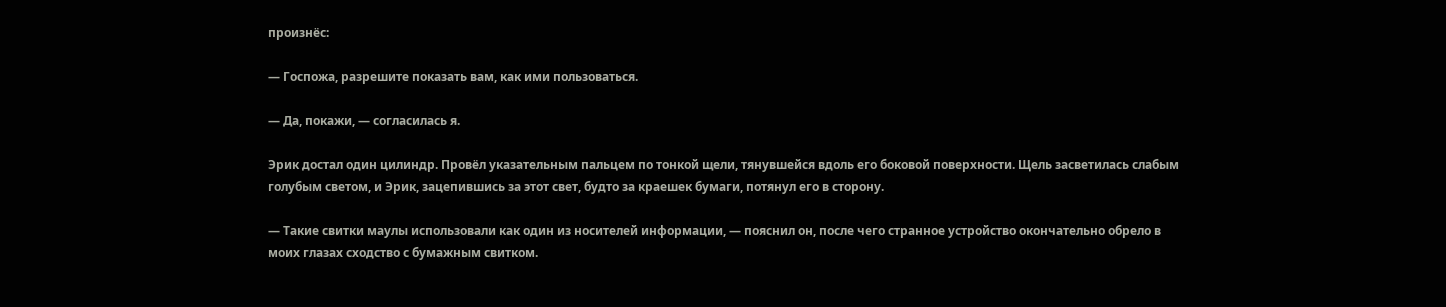произнёс:

— Госпожа, разрешите показать вам, как ими пользоваться.

— Да, покажи, — согласилась я.

Эрик достал один цилиндр. Провёл указательным пальцем по тонкой щели, тянувшейся вдоль его боковой поверхности. Щель засветилась слабым голубым светом, и Эрик, зацепившись за этот свет, будто за краешек бумаги, потянул его в сторону.

— Такие свитки маулы использовали как один из носителей информации, — пояснил он, после чего странное устройство окончательно обрело в моих глазах сходство с бумажным свитком.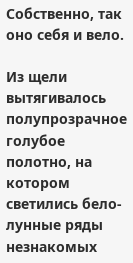Собственно, так оно себя и вело.

Из щели вытягивалось полупрозрачное голубое полотно, на котором светились бело-лунные ряды незнакомых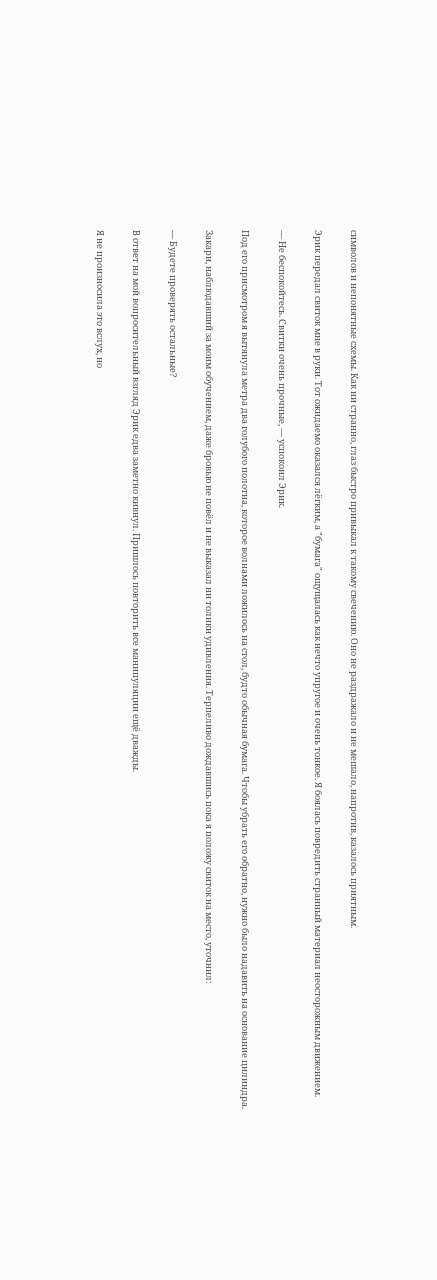символов и непонятные схемы. Как ни странно, глаз быстро привыкал к такому свечению. Оно не раздражало и не мешало, напротив, казалось приятным.

Эрик передал свиток мне в руки. Тот ожидаемо оказался лёгким, а "бумага" ощущалась как нечто упругое и очень тонкое. Я боялась повредить странный материал неосторожным движением.

— Не беспокойтесь. Свитки очень прочные, — успокоил Эрик.

Под его присмотром я вытянула метра два голубого полотна, которое волнами ложилось на стол, будто обычная бумага. Чтобы убрать его обратно, нужно было надавить на основание цилиндра.

Закари, наблюдавший за моим обучением, даже бровью не повёл и не выказал ни толики удивления. Терпеливо дождавшись пока я положу свиток на место, уточнил:

— Будете проверять остальные?

В ответ на мой вопросительный взгляд Эрик едва заметно кивнул. Пришлось повторить все манипуляции ещё дважды.

Я не произносила это вслух, но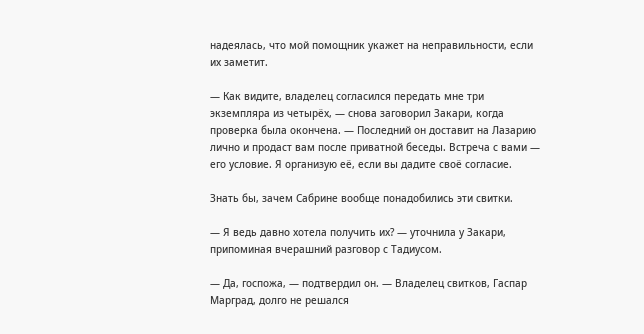надеялась, что мой помощник укажет на неправильности, если их заметит.

— Как видите, владелец согласился передать мне три экземпляра из четырёх, — снова заговорил Закари, когда проверка была окончена. — Последний он доставит на Лазарию лично и продаст вам после приватной беседы. Встреча с вами — его условие. Я организую её, если вы дадите своё согласие.

Знать бы, зачем Сабрине вообще понадобились эти свитки.

— Я ведь давно хотела получить их? — уточнила у Закари, припоминая вчерашний разговор с Тадиусом.

— Да, госпожа, — подтвердил он. — Владелец свитков, Гаспар Марград, долго не решался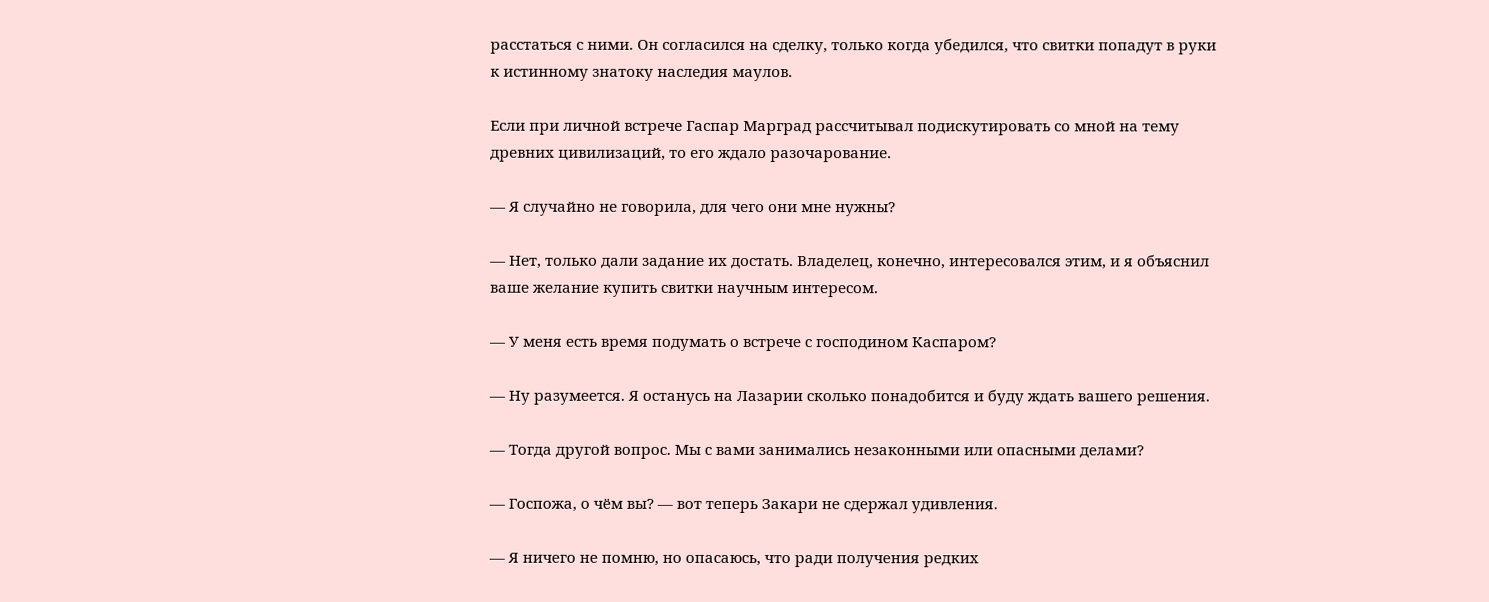расстаться с ними. Он согласился на сделку, только когда убедился, что свитки попадут в руки к истинному знатоку наследия маулов.

Если при личной встрече Гаспар Марград рассчитывал подискутировать со мной на тему древних цивилизаций, то его ждало разочарование.

— Я случайно не говорила, для чего они мне нужны?

— Нет, только дали задание их достать. Владелец, конечно, интересовался этим, и я объяснил ваше желание купить свитки научным интересом.

— У меня есть время подумать о встрече с господином Каспаром?

— Ну разумеется. Я останусь на Лазарии сколько понадобится и буду ждать вашего решения.

— Тогда другой вопрос. Мы с вами занимались незаконными или опасными делами?

— Госпожа, о чём вы? — вот теперь Закари не сдержал удивления.

— Я ничего не помню, но опасаюсь, что ради получения редких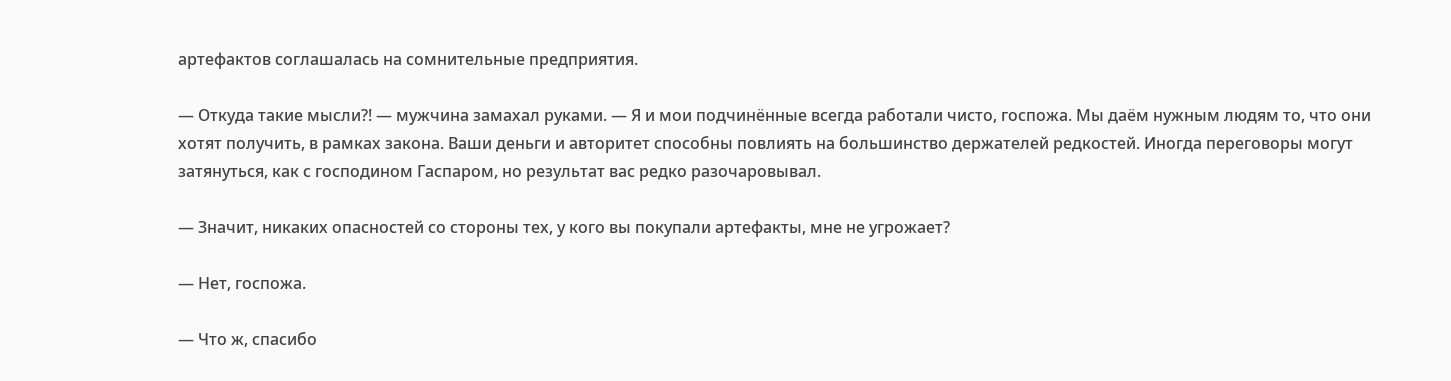артефактов соглашалась на сомнительные предприятия.

— Откуда такие мысли?! — мужчина замахал руками. — Я и мои подчинённые всегда работали чисто, госпожа. Мы даём нужным людям то, что они хотят получить, в рамках закона. Ваши деньги и авторитет способны повлиять на большинство держателей редкостей. Иногда переговоры могут затянуться, как с господином Гаспаром, но результат вас редко разочаровывал.

— Значит, никаких опасностей со стороны тех, у кого вы покупали артефакты, мне не угрожает?

— Нет, госпожа.

— Что ж, спасибо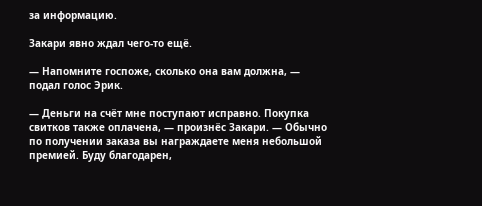за информацию.

Закари явно ждал чего-то ещё.

— Напомните госпоже, сколько она вам должна, — подал голос Эрик.

— Деньги на счёт мне поступают исправно. Покупка свитков также оплачена, — произнёс Закари. — Обычно по получении заказа вы награждаете меня небольшой премией. Буду благодарен,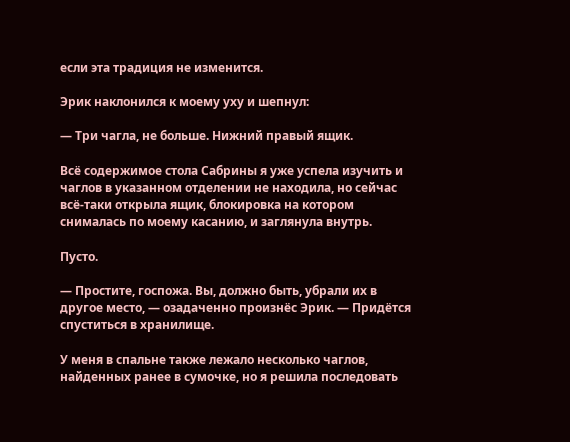если эта традиция не изменится.

Эрик наклонился к моему уху и шепнул:

— Три чагла, не больше. Нижний правый ящик.

Всё содержимое стола Сабрины я уже успела изучить и чаглов в указанном отделении не находила, но сейчас всё-таки открыла ящик, блокировка на котором снималась по моему касанию, и заглянула внутрь.

Пусто.

— Простите, госпожа. Вы, должно быть, убрали их в другое место, — озадаченно произнёс Эрик. — Придётся спуститься в хранилище.

У меня в спальне также лежало несколько чаглов, найденных ранее в сумочке, но я решила последовать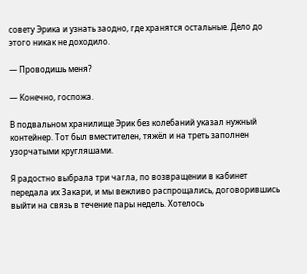совету Эрика и узнать заодно, где хранятся остальные. Дело до этого никак не доходило.

— Проводишь меня?

— Конечно, госпожа.

В подвальном хранилище Эрик без колебаний указал нужный контейнер. Тот был вместителен, тяжёл и на треть заполнен узорчатыми кругляшами.

Я радостно выбрала три чагла, по возвращении в кабинет передала их Закари, и мы вежливо распрощались, договорившись выйти на связь в течение пары недель. Хотелось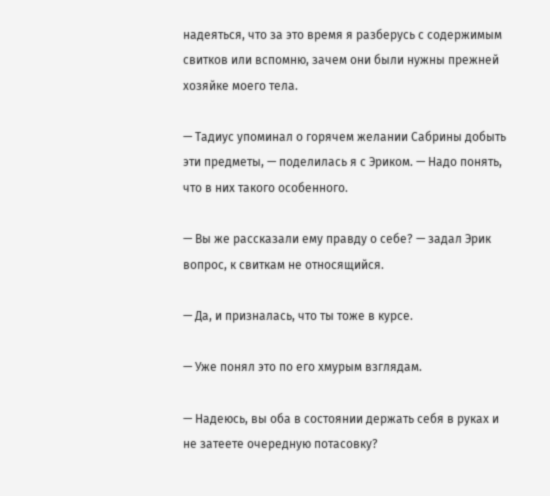надеяться, что за это время я разберусь с содержимым свитков или вспомню, зачем они были нужны прежней хозяйке моего тела.

— Тадиус упоминал о горячем желании Сабрины добыть эти предметы, — поделилась я с Эриком. — Надо понять, что в них такого особенного.

— Вы же рассказали ему правду о себе? — задал Эрик вопрос, к свиткам не относящийся.

— Да, и призналась, что ты тоже в курсе.

— Уже понял это по его хмурым взглядам.

— Надеюсь, вы оба в состоянии держать себя в руках и не затеете очередную потасовку?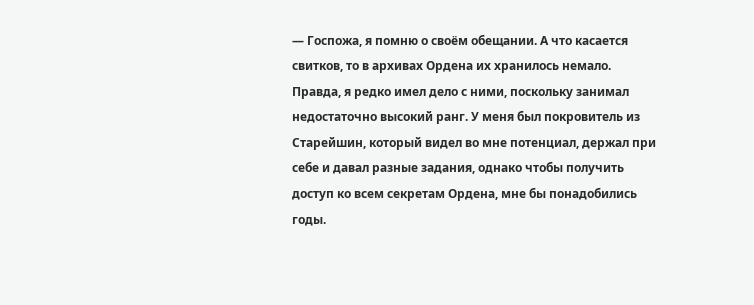— Госпожа, я помню о своём обещании. А что касается свитков, то в архивах Ордена их хранилось немало. Правда, я редко имел дело с ними, поскольку занимал недостаточно высокий ранг. У меня был покровитель из Старейшин, который видел во мне потенциал, держал при себе и давал разные задания, однако чтобы получить доступ ко всем секретам Ордена, мне бы понадобились годы.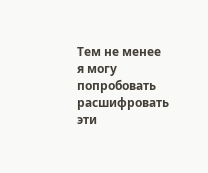Тем не менее я могу попробовать расшифровать эти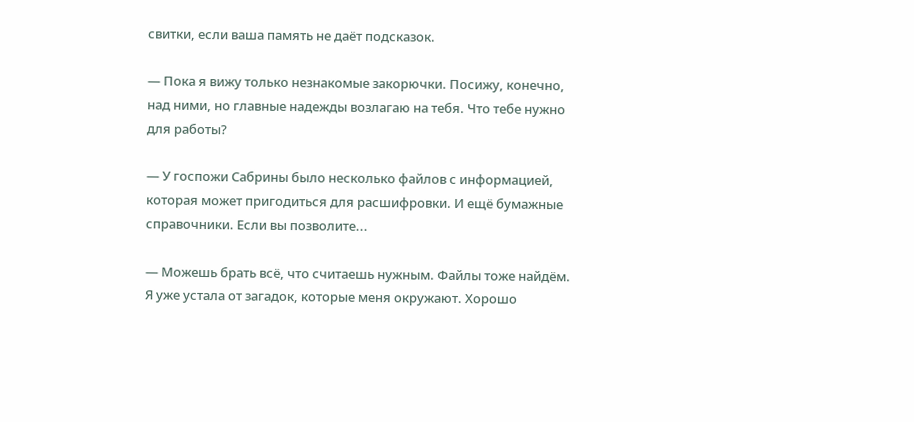свитки, если ваша память не даёт подсказок.

— Пока я вижу только незнакомые закорючки. Посижу, конечно, над ними, но главные надежды возлагаю на тебя. Что тебе нужно для работы?

— У госпожи Сабрины было несколько файлов с информацией, которая может пригодиться для расшифровки. И ещё бумажные справочники. Если вы позволите...

— Можешь брать всё, что считаешь нужным. Файлы тоже найдём. Я уже устала от загадок, которые меня окружают. Хорошо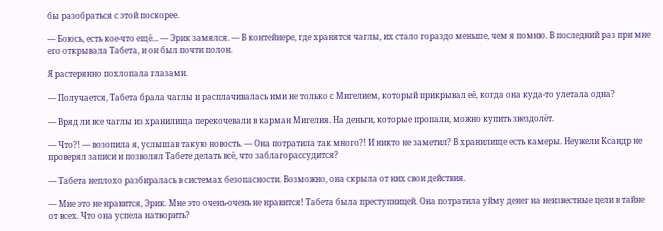бы разобраться с этой поскорее.

— Боюсь, есть кое-что ещё... — Эрик замялся. — В контейнере, где хранятся чаглы, их стало гораздо меньше, чем я помню. В последний раз при мне его открывала Табета, и он был почти полон.

Я растерянно похлопала глазами.

— Получается, Табета брала чаглы и расплачивалась ими не только с Мигелием, который прикрывал её, когда она куда-то улетала одна?

— Вряд ли все чаглы из хранилища перекочевали в карман Мигелия. На деньги, которые пропали, можно купить звездолёт.

— Что?! — возопила я, услышав такую новость. — Она потратила так много?! И никто не заметил? В хранилище есть камеры. Неужели Ксандр не проверял записи и позволял Табете делать всё, что заблагорассудится?

— Табета неплохо разбиралась в системах безопасности. Возможно, она скрыла от них свои действия.

— Мне это не нравится, Эрик. Мне это очень-очень не нравится! Табета была преступницей. Она потратила уйму денег на неизвестные цели в тайне от всех. Что она успела натворить?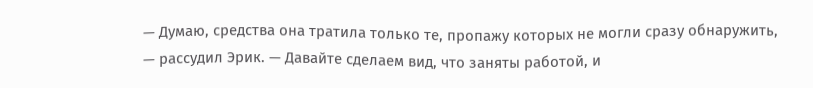— Думаю, средства она тратила только те, пропажу которых не могли сразу обнаружить, — рассудил Эрик. — Давайте сделаем вид, что заняты работой, и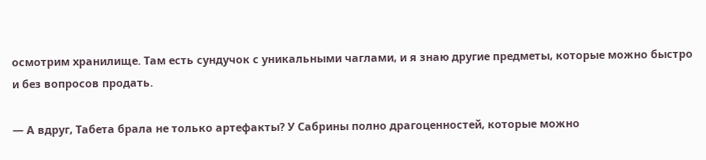осмотрим хранилище. Там есть сундучок с уникальными чаглами, и я знаю другие предметы, которые можно быстро и без вопросов продать.

— А вдруг, Табета брала не только артефакты? У Сабрины полно драгоценностей, которые можно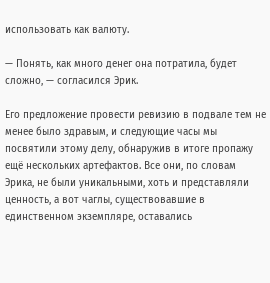использовать как валюту.

— Понять, как много денег она потратила, будет сложно, — согласился Эрик.

Его предложение провести ревизию в подвале тем не менее было здравым, и следующие часы мы посвятили этому делу, обнаружив в итоге пропажу ещё нескольких артефактов. Все они, по словам Эрика, не были уникальными, хоть и представляли ценность, а вот чаглы, существовавшие в единственном экземпляре, оставались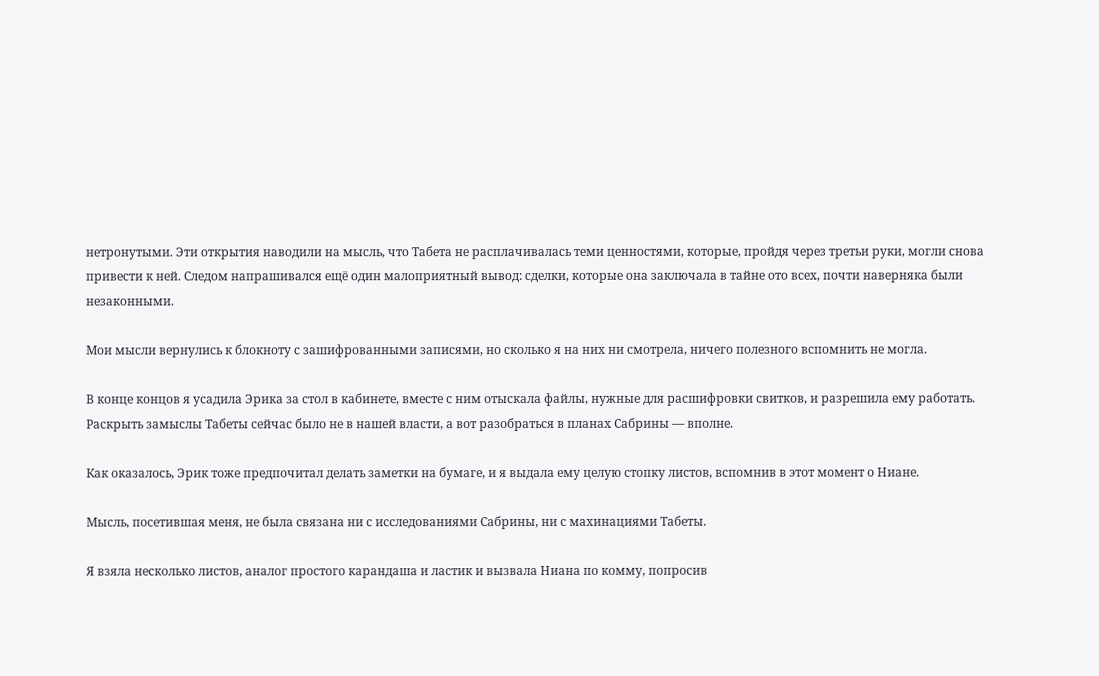нетронутыми. Эти открытия наводили на мысль, что Табета не расплачивалась теми ценностями, которые, пройдя через третьи руки, могли снова привести к ней. Следом напрашивался ещё один малоприятный вывод: сделки, которые она заключала в тайне ото всех, почти наверняка были незаконными.

Мои мысли вернулись к блокноту с зашифрованными записями, но сколько я на них ни смотрела, ничего полезного вспомнить не могла.

В конце концов я усадила Эрика за стол в кабинете, вместе с ним отыскала файлы, нужные для расшифровки свитков, и разрешила ему работать. Раскрыть замыслы Табеты сейчас было не в нашей власти, а вот разобраться в планах Сабрины — вполне.

Как оказалось, Эрик тоже предпочитал делать заметки на бумаге, и я выдала ему целую стопку листов, вспомнив в этот момент о Ниане.

Мысль, посетившая меня, не была связана ни с исследованиями Сабрины, ни с махинациями Табеты.

Я взяла несколько листов, аналог простого карандаша и ластик и вызвала Ниана по комму, попросив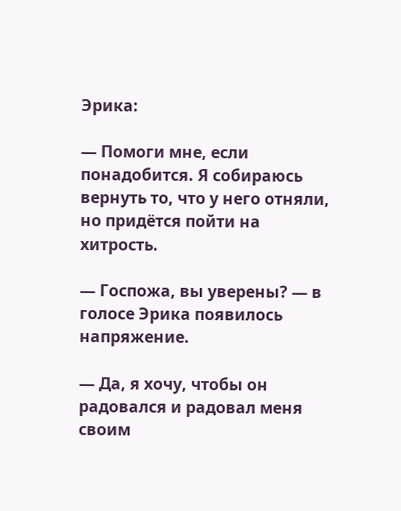Эрика:

— Помоги мне, если понадобится. Я собираюсь вернуть то, что у него отняли, но придётся пойти на хитрость.

— Госпожа, вы уверены? — в голосе Эрика появилось напряжение.

— Да, я хочу, чтобы он радовался и радовал меня своим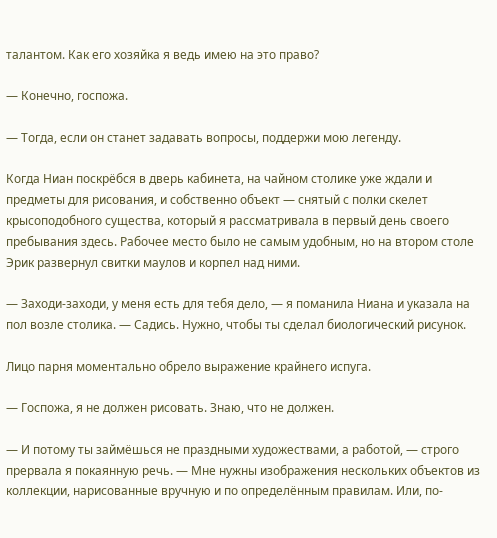талантом. Как его хозяйка я ведь имею на это право?

— Конечно, госпожа.

— Тогда, если он станет задавать вопросы, поддержи мою легенду.

Когда Ниан поскрёбся в дверь кабинета, на чайном столике уже ждали и предметы для рисования, и собственно объект — снятый с полки скелет крысоподобного существа, который я рассматривала в первый день своего пребывания здесь. Рабочее место было не самым удобным, но на втором столе Эрик развернул свитки маулов и корпел над ними.

— Заходи-заходи, у меня есть для тебя дело, — я поманила Ниана и указала на пол возле столика. — Садись. Нужно, чтобы ты сделал биологический рисунок.

Лицо парня моментально обрело выражение крайнего испуга.

— Госпожа, я не должен рисовать. Знаю, что не должен.

— И потому ты займёшься не праздными художествами, а работой, — строго прервала я покаянную речь. — Мне нужны изображения нескольких объектов из коллекции, нарисованные вручную и по определённым правилам. Или, по-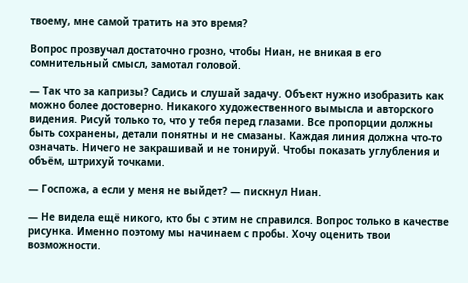твоему, мне самой тратить на это время?

Вопрос прозвучал достаточно грозно, чтобы Ниан, не вникая в его сомнительный смысл, замотал головой.

— Так что за капризы? Садись и слушай задачу. Объект нужно изобразить как можно более достоверно. Никакого художественного вымысла и авторского видения. Рисуй только то, что у тебя перед глазами. Все пропорции должны быть сохранены, детали понятны и не смазаны. Каждая линия должна что-то означать. Ничего не закрашивай и не тонируй. Чтобы показать углубления и объём, штрихуй точками.

— Госпожа, а если у меня не выйдет? — пискнул Ниан.

— Не видела ещё никого, кто бы с этим не справился. Вопрос только в качестве рисунка. Именно поэтому мы начинаем с пробы. Хочу оценить твои возможности.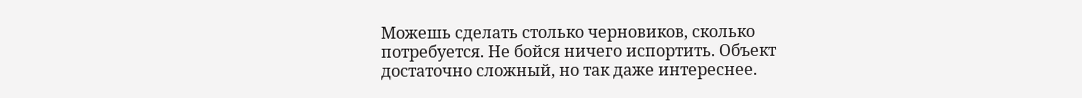Можешь сделать столько черновиков, сколько потребуется. Не бойся ничего испортить. Объект достаточно сложный, но так даже интереснее.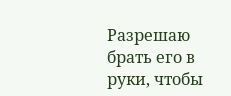Разрешаю брать его в руки, чтобы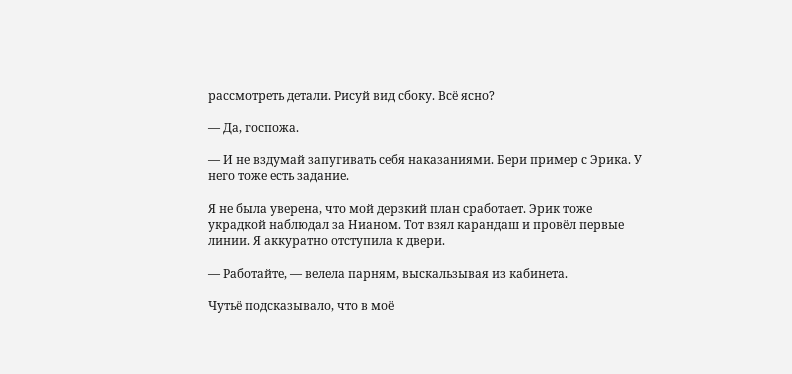рассмотреть детали. Рисуй вид сбоку. Всё ясно?

— Да, госпожа.

— И не вздумай запугивать себя наказаниями. Бери пример с Эрика. У него тоже есть задание.

Я не была уверена, что мой дерзкий план сработает. Эрик тоже украдкой наблюдал за Нианом. Тот взял карандаш и провёл первые линии. Я аккуратно отступила к двери.

— Работайте, — велела парням, выскальзывая из кабинета.

Чутьё подсказывало, что в моё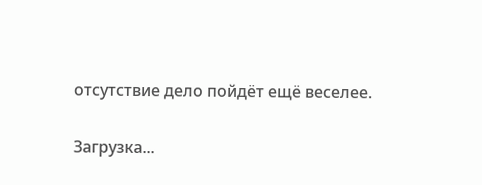отсутствие дело пойдёт ещё веселее.

Загрузка...